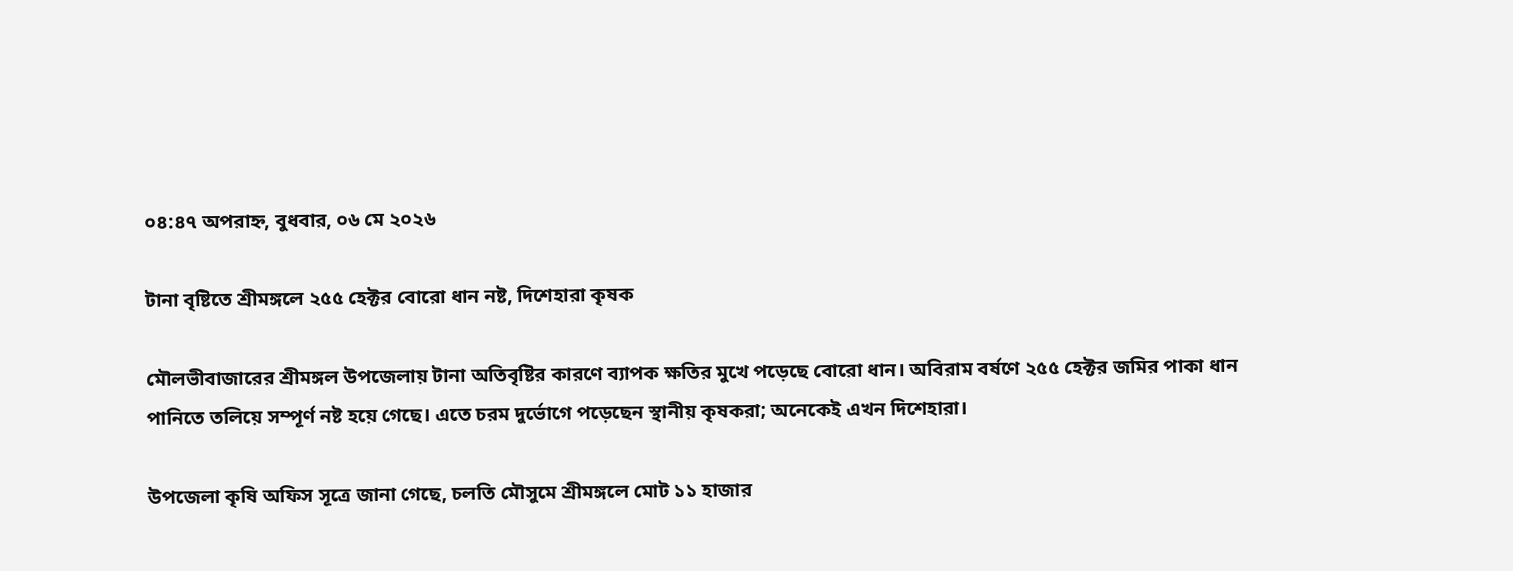০৪:৪৭ অপরাহ্ন, বুধবার, ০৬ মে ২০২৬

টানা বৃষ্টিতে শ্রীমঙ্গলে ২৫৫ হেক্টর বোরো ধান নষ্ট, দিশেহারা কৃষক

মৌলভীবাজারের শ্রীমঙ্গল উপজেলায় টানা অতিবৃষ্টির কারণে ব্যাপক ক্ষতির মুখে পড়েছে বোরো ধান। অবিরাম বর্ষণে ২৫৫ হেক্টর জমির পাকা ধান পানিতে তলিয়ে সম্পূর্ণ নষ্ট হয়ে গেছে। এতে চরম দুর্ভোগে পড়েছেন স্থানীয় কৃষকরা; অনেকেই এখন দিশেহারা।

উপজেলা কৃষি অফিস সূত্রে জানা গেছে, চলতি মৌসুমে শ্রীমঙ্গলে মোট ১১ হাজার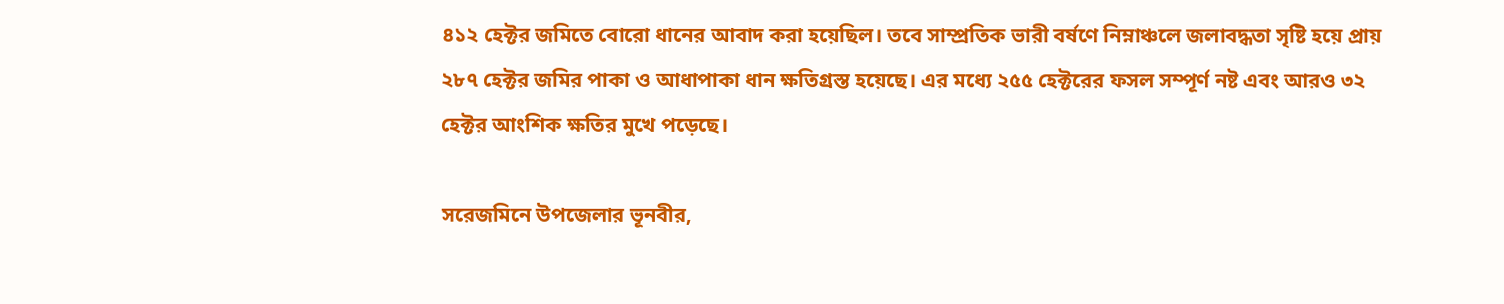৪১২ হেক্টর জমিতে বোরো ধানের আবাদ করা হয়েছিল। তবে সাম্প্রতিক ভারী বর্ষণে নিম্নাঞ্চলে জলাবদ্ধতা সৃষ্টি হয়ে প্রায় ২৮৭ হেক্টর জমির পাকা ও আধাপাকা ধান ক্ষতিগ্রস্ত হয়েছে। এর মধ্যে ২৫৫ হেক্টরের ফসল সম্পূর্ণ নষ্ট এবং আরও ৩২ হেক্টর আংশিক ক্ষতির মুখে পড়েছে।

সরেজমিনে উপজেলার ভূনবীর,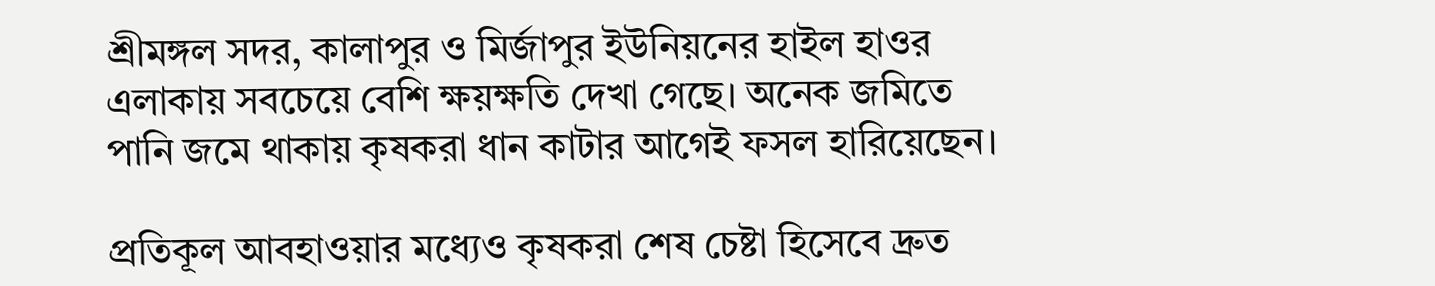শ্রীমঙ্গল সদর, কালাপুর ও মির্জাপুর ইউনিয়নের হাইল হাওর এলাকায় সবচেয়ে বেশি ক্ষয়ক্ষতি দেখা গেছে। অনেক জমিতে পানি জমে থাকায় কৃষকরা ধান কাটার আগেই ফসল হারিয়েছেন।

প্রতিকূল আবহাওয়ার মধ্যেও কৃষকরা শেষ চেষ্টা হিসেবে দ্রুত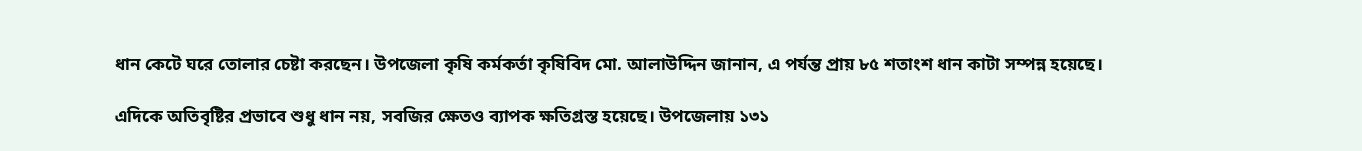ধান কেটে ঘরে তোলার চেষ্টা করছেন। উপজেলা কৃষি কর্মকর্তা কৃষিবিদ মো. আলাউদ্দিন জানান, এ পর্যন্ত প্রায় ৮৫ শতাংশ ধান কাটা সম্পন্ন হয়েছে।

এদিকে অতিবৃষ্টির প্রভাবে শুধু ধান নয়, সবজির ক্ষেতও ব্যাপক ক্ষতিগ্রস্ত হয়েছে। উপজেলায় ১৩১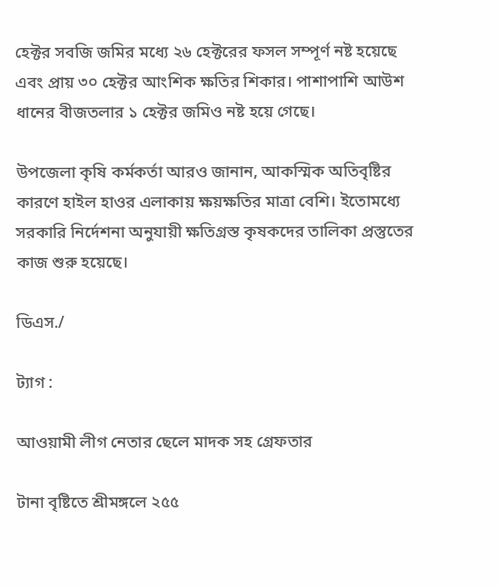হেক্টর সবজি জমির মধ্যে ২৬ হেক্টরের ফসল সম্পূর্ণ নষ্ট হয়েছে এবং প্রায় ৩০ হেক্টর আংশিক ক্ষতির শিকার। পাশাপাশি আউশ ধানের বীজতলার ১ হেক্টর জমিও নষ্ট হয়ে গেছে।

উপজেলা কৃষি কর্মকর্তা আরও জানান, আকস্মিক অতিবৃষ্টির কারণে হাইল হাওর এলাকায় ক্ষয়ক্ষতির মাত্রা বেশি। ইতোমধ্যে সরকারি নির্দেশনা অনুযায়ী ক্ষতিগ্রস্ত কৃষকদের তালিকা প্রস্তুতের কাজ শুরু হয়েছে।

ডিএস./

ট্যাগ :

আওয়ামী লীগ নেতার ছেলে মাদক সহ গ্রেফতার

টানা বৃষ্টিতে শ্রীমঙ্গলে ২৫৫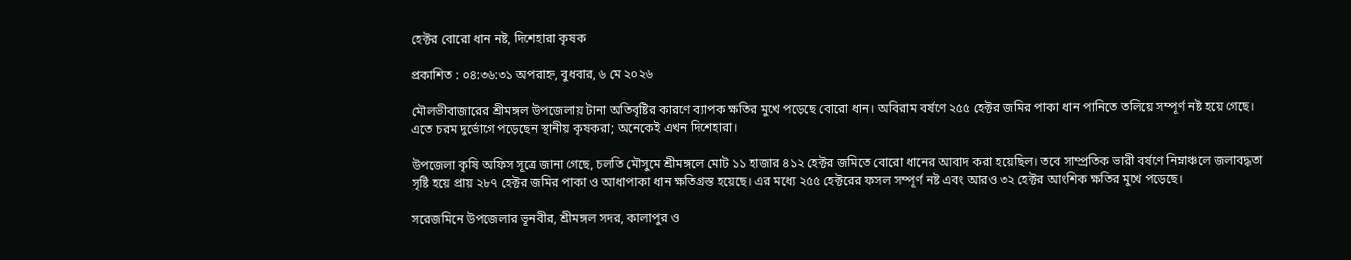হেক্টর বোরো ধান নষ্ট, দিশেহারা কৃষক

প্রকাশিত : ০৪:৩৬:৩১ অপরাহ্ন, বুধবার, ৬ মে ২০২৬

মৌলভীবাজারের শ্রীমঙ্গল উপজেলায় টানা অতিবৃষ্টির কারণে ব্যাপক ক্ষতির মুখে পড়েছে বোরো ধান। অবিরাম বর্ষণে ২৫৫ হেক্টর জমির পাকা ধান পানিতে তলিয়ে সম্পূর্ণ নষ্ট হয়ে গেছে। এতে চরম দুর্ভোগে পড়েছেন স্থানীয় কৃষকরা; অনেকেই এখন দিশেহারা।

উপজেলা কৃষি অফিস সূত্রে জানা গেছে, চলতি মৌসুমে শ্রীমঙ্গলে মোট ১১ হাজার ৪১২ হেক্টর জমিতে বোরো ধানের আবাদ করা হয়েছিল। তবে সাম্প্রতিক ভারী বর্ষণে নিম্নাঞ্চলে জলাবদ্ধতা সৃষ্টি হয়ে প্রায় ২৮৭ হেক্টর জমির পাকা ও আধাপাকা ধান ক্ষতিগ্রস্ত হয়েছে। এর মধ্যে ২৫৫ হেক্টরের ফসল সম্পূর্ণ নষ্ট এবং আরও ৩২ হেক্টর আংশিক ক্ষতির মুখে পড়েছে।

সরেজমিনে উপজেলার ভূনবীর, শ্রীমঙ্গল সদর, কালাপুর ও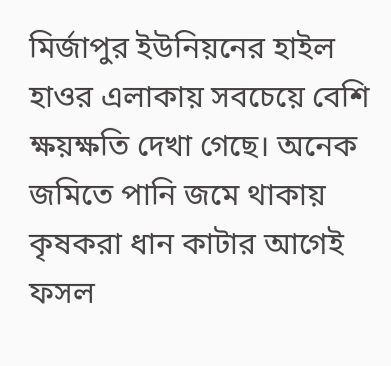মির্জাপুর ইউনিয়নের হাইল হাওর এলাকায় সবচেয়ে বেশি ক্ষয়ক্ষতি দেখা গেছে। অনেক জমিতে পানি জমে থাকায় কৃষকরা ধান কাটার আগেই ফসল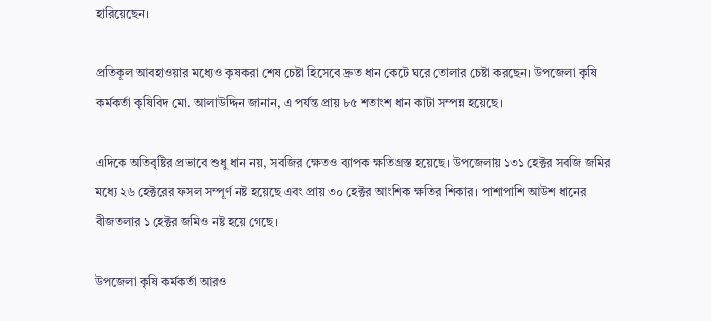হারিয়েছেন।

প্রতিকূল আবহাওয়ার মধ্যেও কৃষকরা শেষ চেষ্টা হিসেবে দ্রুত ধান কেটে ঘরে তোলার চেষ্টা করছেন। উপজেলা কৃষি কর্মকর্তা কৃষিবিদ মো. আলাউদ্দিন জানান, এ পর্যন্ত প্রায় ৮৫ শতাংশ ধান কাটা সম্পন্ন হয়েছে।

এদিকে অতিবৃষ্টির প্রভাবে শুধু ধান নয়, সবজির ক্ষেতও ব্যাপক ক্ষতিগ্রস্ত হয়েছে। উপজেলায় ১৩১ হেক্টর সবজি জমির মধ্যে ২৬ হেক্টরের ফসল সম্পূর্ণ নষ্ট হয়েছে এবং প্রায় ৩০ হেক্টর আংশিক ক্ষতির শিকার। পাশাপাশি আউশ ধানের বীজতলার ১ হেক্টর জমিও নষ্ট হয়ে গেছে।

উপজেলা কৃষি কর্মকর্তা আরও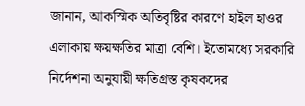জানান, আকস্মিক অতিবৃষ্টির কারণে হাইল হাওর এলাকায় ক্ষয়ক্ষতির মাত্রা বেশি। ইতোমধ্যে সরকারি নির্দেশনা অনুযায়ী ক্ষতিগ্রস্ত কৃষকদের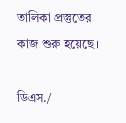তালিকা প্রস্তুতের কাজ শুরু হয়েছে।

ডিএস./